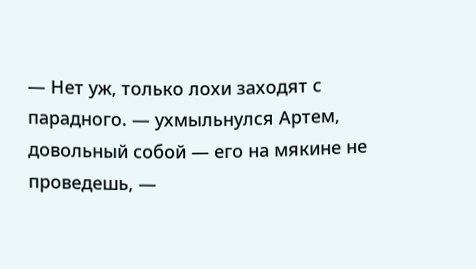— Нет уж, только лохи заходят с парадного. — ухмыльнулся Артем, довольный собой — его на мякине не проведешь, —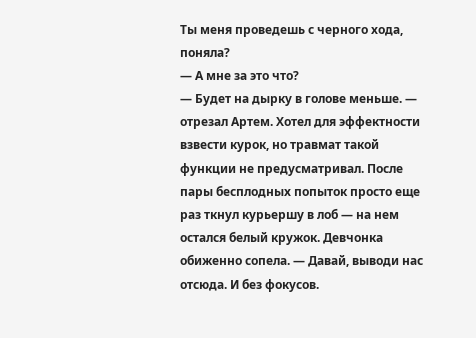Ты меня проведешь с черного хода, поняла?
— А мне за это что?
— Будет на дырку в голове меньше. — отрезал Артем. Хотел для эффектности взвести курок, но травмат такой функции не предусматривал. После пары бесплодных попыток просто еще раз ткнул курьершу в лоб — на нем остался белый кружок. Девчонка обиженно сопела. — Давай, выводи нас отсюда. И без фокусов.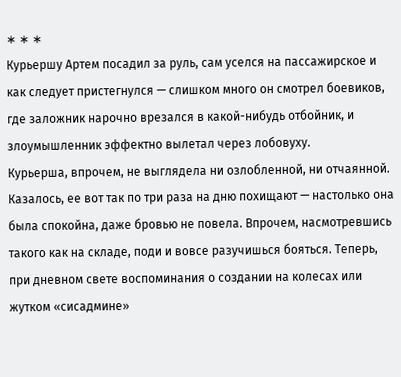∗ ∗ ∗
Курьершу Артем посадил за руль, сам уселся на пассажирское и как следует пристегнулся — слишком много он смотрел боевиков, где заложник нарочно врезался в какой-нибудь отбойник, и злоумышленник эффектно вылетал через лобовуху.
Курьерша, впрочем, не выглядела ни озлобленной, ни отчаянной. Казалось, ее вот так по три раза на дню похищают — настолько она была спокойна, даже бровью не повела. Впрочем, насмотревшись такого как на складе, поди и вовсе разучишься бояться. Теперь, при дневном свете воспоминания о создании на колесах или жутком «сисадмине»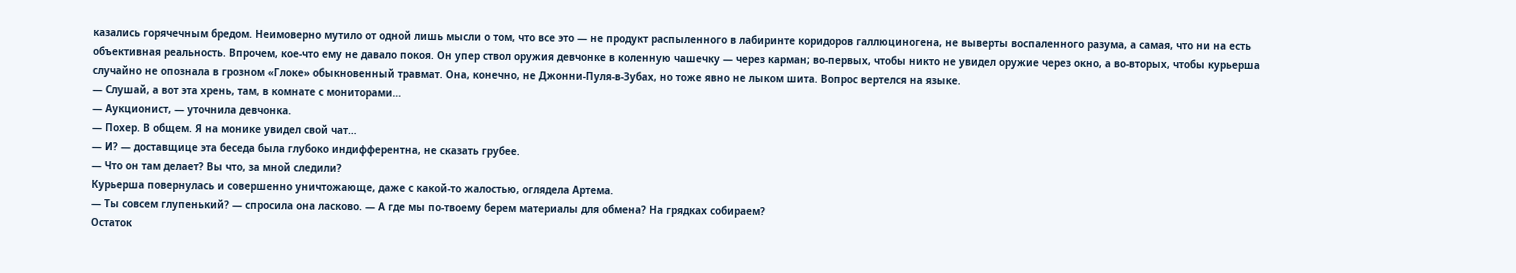казались горячечным бредом. Неимоверно мутило от одной лишь мысли о том, что все это — не продукт распыленного в лабиринте коридоров галлюциногена, не выверты воспаленного разума, а самая, что ни на есть объективная реальность. Впрочем, кое-что ему не давало покоя. Он упер ствол оружия девчонке в коленную чашечку — через карман; во-первых, чтобы никто не увидел оружие через окно, а во-вторых, чтобы курьерша случайно не опознала в грозном «Глоке» обыкновенный травмат. Она, конечно, не Джонни-Пуля-в-Зубах, но тоже явно не лыком шита. Вопрос вертелся на языке.
— Слушай, а вот эта хрень, там, в комнате с мониторами…
— Аукционист, — уточнила девчонка.
— Похер. В общем. Я на монике увидел свой чат…
— И? — доставщице эта беседа была глубоко индифферентна, не сказать грубее.
— Что он там делает? Вы что, за мной следили?
Курьерша повернулась и совершенно уничтожающе, даже с какой-то жалостью, оглядела Артема.
— Ты совсем глупенький? — спросила она ласково. — А где мы по-твоему берем материалы для обмена? На грядках собираем?
Остаток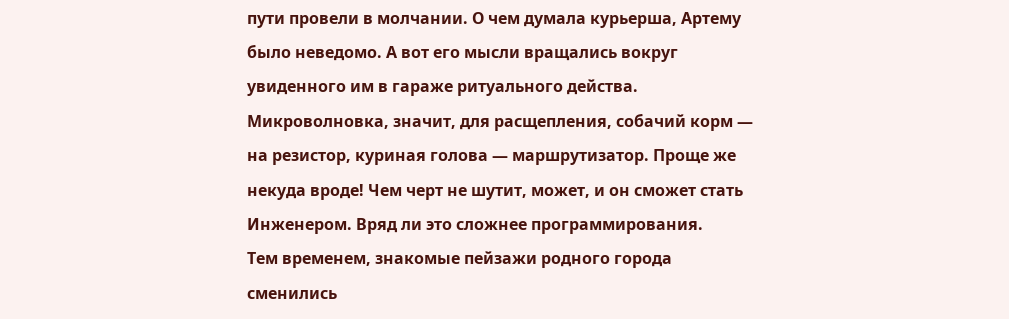пути провели в молчании. О чем думала курьерша, Артему было неведомо. А вот его мысли вращались вокруг увиденного им в гараже ритуального действа. Микроволновка, значит, для расщепления, собачий корм — на резистор, куриная голова — маршрутизатор. Проще же некуда вроде! Чем черт не шутит, может, и он сможет стать Инженером. Вряд ли это сложнее программирования.
Тем временем, знакомые пейзажи родного города сменились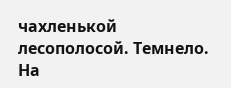чахленькой лесополосой. Темнело. На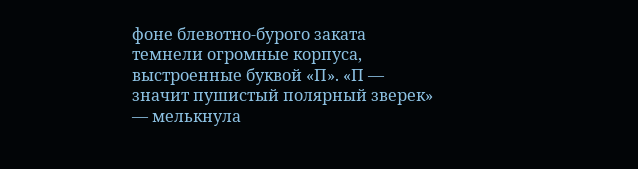фоне блевотно-бурого заката темнели огромные корпуса, выстроенные буквой «П». «П — значит пушистый полярный зверек» — мелькнула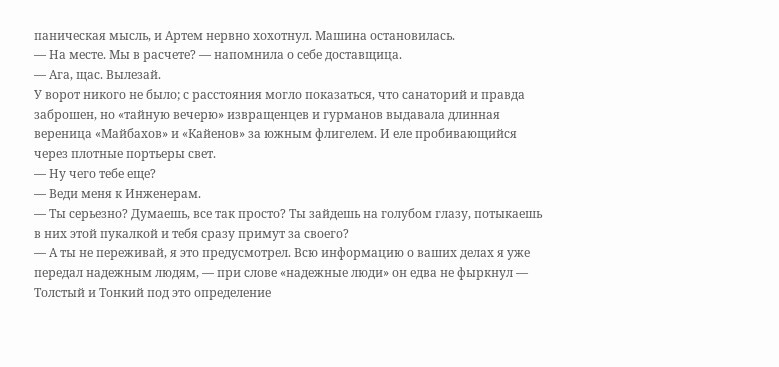паническая мысль, и Артем нервно хохотнул. Машина остановилась.
— На месте. Мы в расчете? — напомнила о себе доставщица.
— Ага, щас. Вылезай.
У ворот никого не было; с расстояния могло показаться, что санаторий и правда заброшен, но «тайную вечерю» извращенцев и гурманов выдавала длинная вереница «Майбахов» и «Кайенов» за южным флигелем. И еле пробивающийся через плотные портьеры свет.
— Ну чего тебе еще?
— Веди меня к Инженерам.
— Ты серьезно? Думаешь, все так просто? Ты зайдешь на голубом глазу, потыкаешь в них этой пукалкой и тебя сразу примут за своего?
— А ты не переживай, я это предусмотрел. Всю информацию о ваших делах я уже передал надежным людям, — при слове «надежные люди» он едва не фыркнул — Толстый и Тонкий под это определение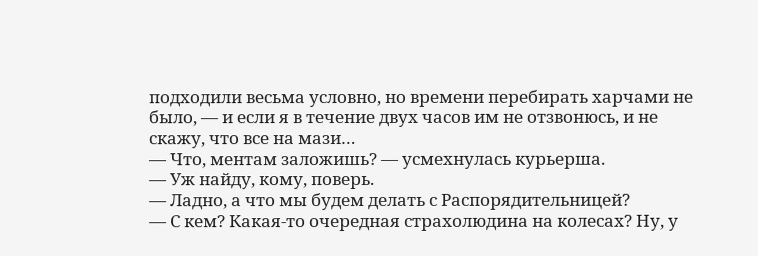подходили весьма условно, но времени перебирать харчами не было, — и если я в течение двух часов им не отзвонюсь, и не скажу, что все на мази…
— Что, ментам заложишь? — усмехнулась курьерша.
— Уж найду, кому, поверь.
— Ладно, а что мы будем делать с Распорядительницей?
— С кем? Какая-то очередная страхолюдина на колесах? Ну, у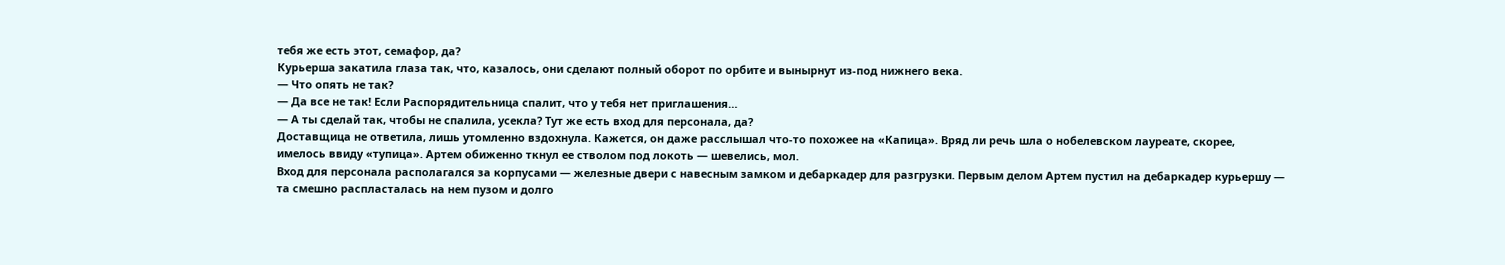тебя же есть этот, семафор, да?
Курьерша закатила глаза так, что, казалось, они сделают полный оборот по орбите и вынырнут из-под нижнего века.
— Что опять не так?
— Да все не так! Если Распорядительница спалит, что у тебя нет приглашения…
— А ты сделай так, чтобы не спалила, усекла? Тут же есть вход для персонала, да?
Доставщица не ответила, лишь утомленно вздохнула. Кажется, он даже расслышал что-то похожее на «Капица». Вряд ли речь шла о нобелевском лауреате, скорее, имелось ввиду «тупица». Артем обиженно ткнул ее стволом под локоть — шевелись, мол.
Вход для персонала располагался за корпусами — железные двери с навесным замком и дебаркадер для разгрузки. Первым делом Артем пустил на дебаркадер курьершу — та смешно распласталась на нем пузом и долго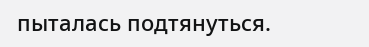пыталась подтянуться.